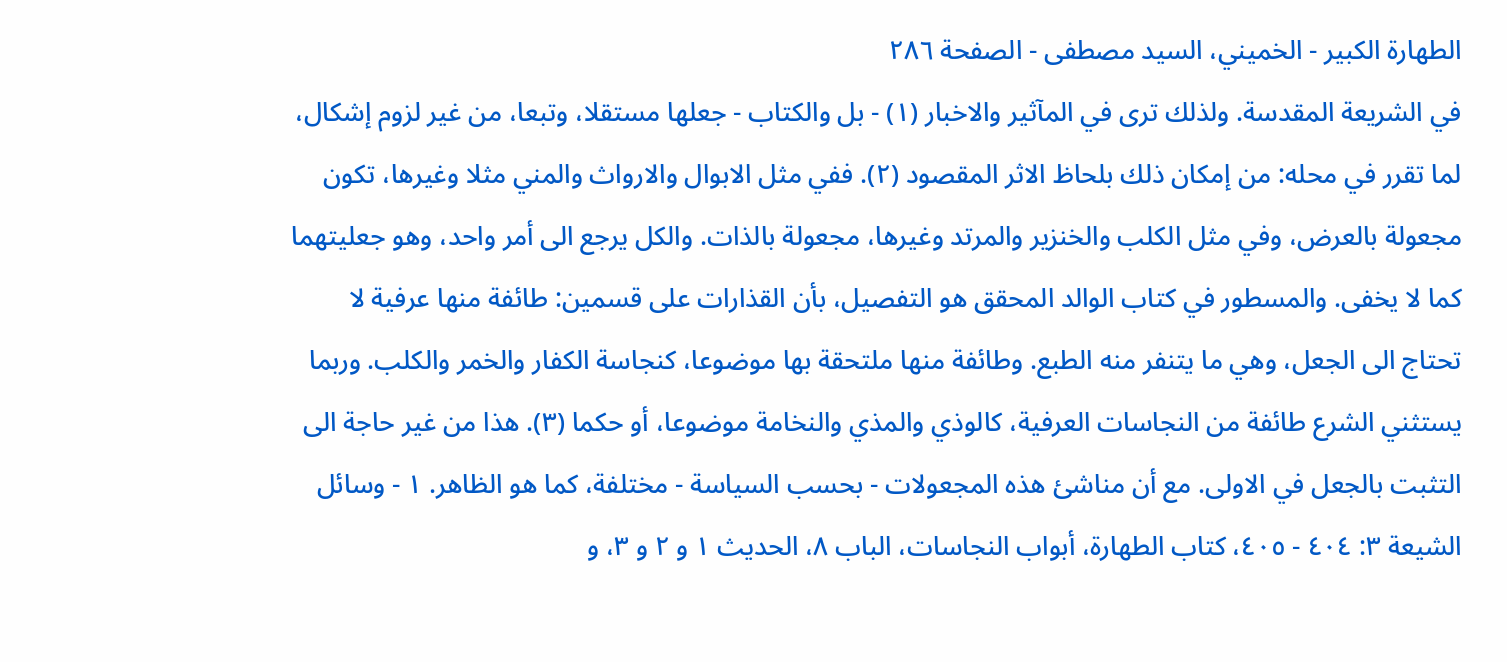الطهارة الكبير - الخميني، السيد مصطفى - الصفحة ٢٨٦
في الشريعة المقدسة. ولذلك ترى في المآثير والاخبار (١) - بل والكتاب - جعلها مستقلا، وتبعا، من غير لزوم إشكال، لما تقرر في محله: من إمكان ذلك بلحاظ الاثر المقصود (٢). ففي مثل الابوال والارواث والمني مثلا وغيرها، تكون مجعولة بالعرض، وفي مثل الكلب والخنزير والمرتد وغيرها، مجعولة بالذات. والكل يرجع الى أمر واحد، وهو جعليتهما كما لا يخفى. والمسطور في كتاب الوالد المحقق هو التفصيل، بأن القذارات على قسمين: طائفة منها عرفية لا تحتاج الى الجعل، وهي ما يتنفر منه الطبع. وطائفة منها ملتحقة بها موضوعا، كنجاسة الكفار والخمر والكلب. وربما يستثني الشرع طائفة من النجاسات العرفية، كالوذي والمذي والنخامة موضوعا، أو حكما (٣). هذا من غير حاجة الى التثبت بالجعل في الاولى. مع أن مناشئ هذه المجعولات - بحسب السياسة - مختلفة، كما هو الظاهر. ١ - وسائل الشيعة ٣: ٤٠٤ - ٤٠٥، كتاب الطهارة، أبواب النجاسات، الباب ٨، الحديث ١ و ٢ و ٣، و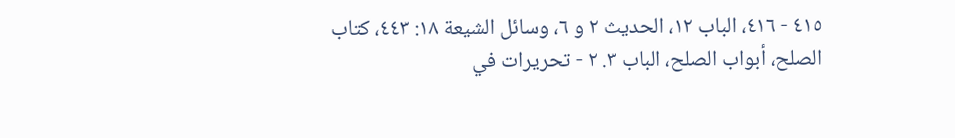٤١٥ - ٤١٦، الباب ١٢، الحديث ٢ و ٦، وسائل الشيعة ١٨: ٤٤٣، كتاب الصلح، أبواب الصلح، الباب ٣. ٢ - تحريرات في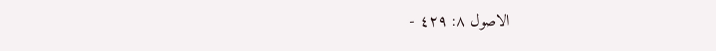الاصول ٨: ٤٢٩ -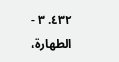٤٣٢. ٣ - الطهارة،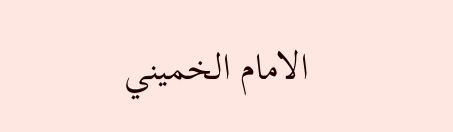الامام الخميني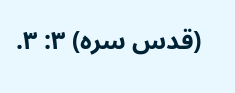(قدس سره) ٣: ٣.